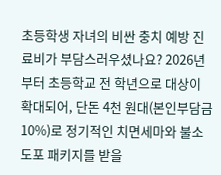초등학생 자녀의 비싼 충치 예방 진료비가 부담스러우셨나요? 2026년부터 초등학교 전 학년으로 대상이 확대되어, 단돈 4천 원대(본인부담금 10%)로 정기적인 치면세마와 불소도포 패키지를 받을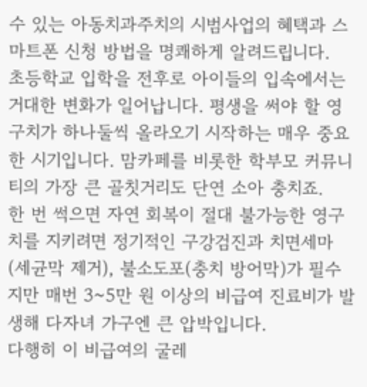수 있는 아동치과주치의 시범사업의 혜택과 스마트폰 신청 방법을 명쾌하게 알려드립니다.
초등학교 입학을 전후로 아이들의 입속에서는 거대한 변화가 일어납니다. 평생을 써야 할 영구치가 하나둘씩 올라오기 시작하는 매우 중요한 시기입니다. 맘카페를 비롯한 학부모 커뮤니티의 가장 큰 골칫거리도 단연 소아 충치죠.
한 번 썩으면 자연 회복이 절대 불가능한 영구치를 지키려면 정기적인 구강검진과 치면세마(세균막 제거), 불소도포(충치 방어막)가 필수지만 매번 3~5만 원 이상의 비급여 진료비가 발생해 다자녀 가구엔 큰 압박입니다.
다행히 이 비급여의 굴레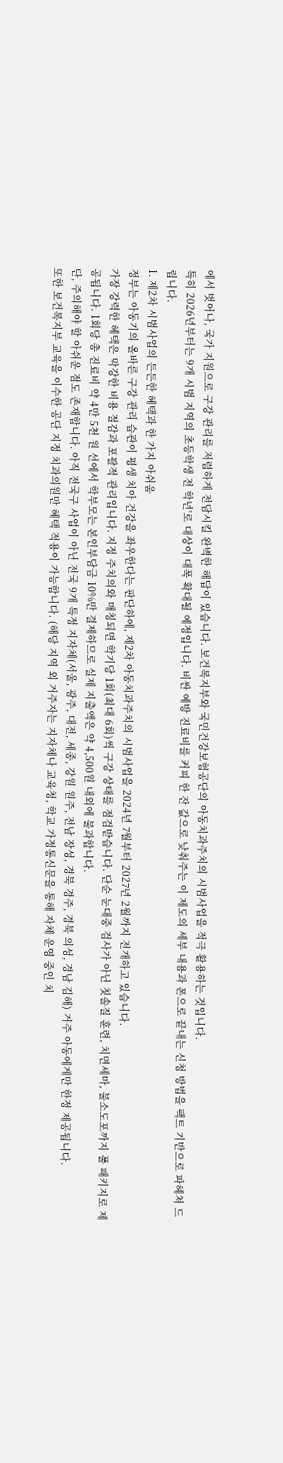에서 벗어나, 국가 지원으로 구강 관리를 저렴하게 전담시킬 완벽한 해답이 있습니다. 보건복지부와 국민건강보험공단의 아동치과주치의 시범사업을 적극 활용하는 것입니다.
특히 2026년부터는 9개 시범 지역의 초등학생 전 학년'로 대상이 대폭 확대될 예정입니다. 비싼 예방 진료비를 커피 한 잔 값으로 낮춰주는 이 제도의 세부 내용과 폰으로 끝내는 신청 방법을 팩트 기반으로 파헤쳐 드립니다.
1. 제2차 시범사업의 든든한 혜택과 한 가지 아쉬움
정부는 아동기의 올바른 구강 관리 습관이 평생 치아 건강을 좌우한다는 판단하에, 제2차 아동치과주치의 시범사업을 2024년 7월부터 2027년 2월까지 전개하고 있습니다.
가장 강력한 혜택은 막강한 비용 절감과 포괄적 관리입니다. 지정 주치의와 매칭되면 학기당 1회(최대 6회)씩 구강 상태를 점검받습니다. 단순 눈대중 검사가 아닌 칫솔질 훈련, 치면세마, 불소도포까지 풀 패키지로 제공됩니다. 1회당 총 진료비 약 4만 5천 원 선에서 학부모는 본인부담금 10%만 결제하므로 실제 지출액은 약 4,500원 내외에 불과합니다.
단, 주의해야 할 아쉬운 점도 존재합니다. 아직 전국구 사업이 아닌 전국 9개 특정 지자체(서울, 광주, 대전, 세종, 강원 원주, 전남 장성, 경북 경주, 경북 의성, 경남 김해) 거주 아동에게만 한정 제공됩니다.
또한 보건복지부 교육을 이수한 공단 지정 치과의원만 혜택 적용이 가능합니다. (해당 지역 외 거주자는 지자체나 교육청, 학교 가정통신문을 통해 자체 운영 중인 치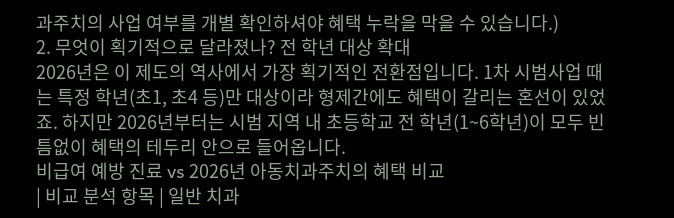과주치의 사업 여부를 개별 확인하셔야 혜택 누락을 막을 수 있습니다.)
2. 무엇이 획기적으로 달라졌나? 전 학년 대상 확대
2026년은 이 제도의 역사에서 가장 획기적인 전환점입니다. 1차 시범사업 때는 특정 학년(초1, 초4 등)만 대상이라 형제간에도 혜택이 갈리는 혼선이 있었죠. 하지만 2026년부터는 시범 지역 내 초등학교 전 학년(1~6학년)이 모두 빈틈없이 혜택의 테두리 안으로 들어옵니다.
비급여 예방 진료 vs 2026년 아동치과주치의 혜택 비교
| 비교 분석 항목 | 일반 치과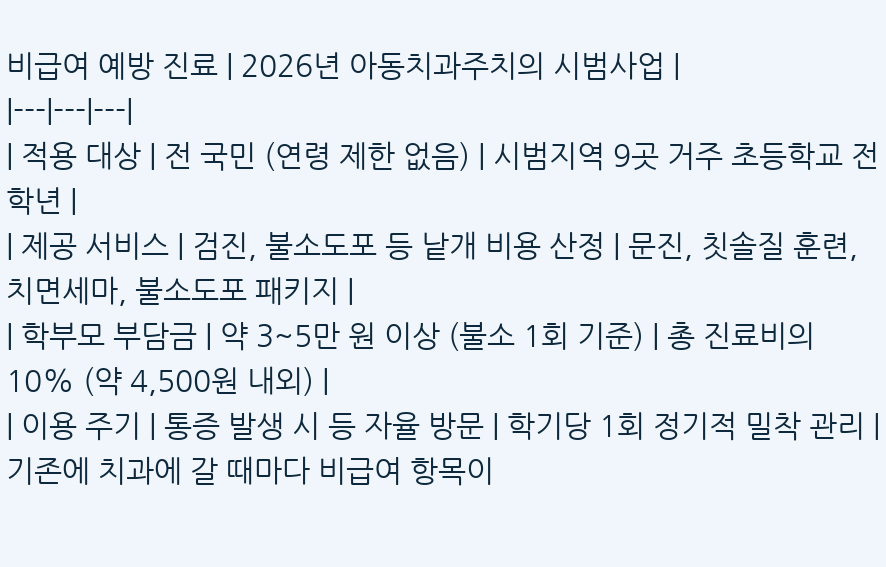비급여 예방 진료 | 2026년 아동치과주치의 시범사업 |
|---|---|---|
| 적용 대상 | 전 국민 (연령 제한 없음) | 시범지역 9곳 거주 초등학교 전 학년 |
| 제공 서비스 | 검진, 불소도포 등 낱개 비용 산정 | 문진, 칫솔질 훈련, 치면세마, 불소도포 패키지 |
| 학부모 부담금 | 약 3~5만 원 이상 (불소 1회 기준) | 총 진료비의 10% (약 4,500원 내외) |
| 이용 주기 | 통증 발생 시 등 자율 방문 | 학기당 1회 정기적 밀착 관리 |
기존에 치과에 갈 때마다 비급여 항목이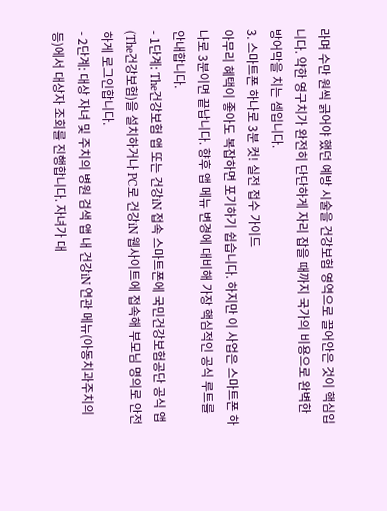라며 수만 원씩 긁어야 했던 예방 시술을 건강보험 영역으로 끌어안은 것이 핵심입니다. 약한 영구치가 완전히 단단하게 자리 잡을 때까지 국가의 비용으로 완벽한 방어막을 치는 셈입니다.
3. 스마트폰 하나로 3분 컷! 실전 접수 가이드
아무리 혜택이 좋아도 복잡하면 포기하기 쉽습니다. 하지만 이 사업은 스마트폰 하나로 3분이면 끝납니다. 향후 앱 메뉴 변경에 대비해 가장 핵심적인 공식 루트를 안내합니다.
- 1단계: The건강보험 앱 또는 건강iN 접속 스마트폰에 국민건강보험공단 공식 앱(The건강보험)을 설치하거나 PC로 건강iN 웹사이트에 접속해 부모님 명의로 안전하게 로그인합니다.
- 2단계: 대상 자녀 및 주치의 병원 검색 앱 내 건강iN 연관 메뉴(아동치과주치의 등)에서 대상자 조회를 진행합니다. 자녀가 대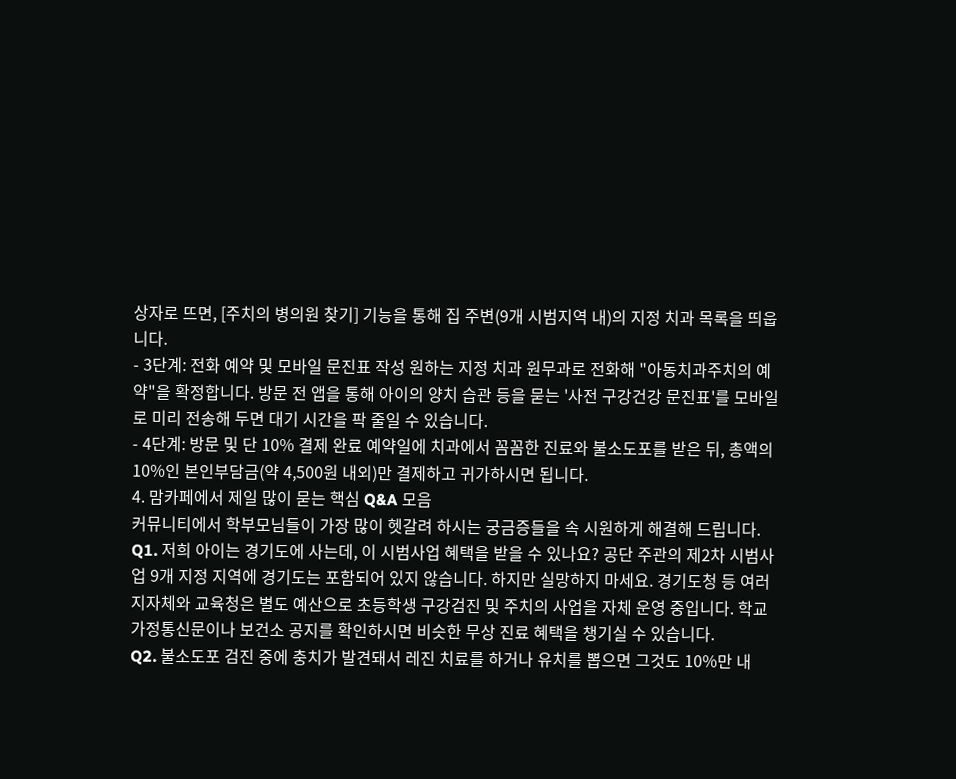상자로 뜨면, [주치의 병의원 찾기] 기능을 통해 집 주변(9개 시범지역 내)의 지정 치과 목록을 띄웁니다.
- 3단계: 전화 예약 및 모바일 문진표 작성 원하는 지정 치과 원무과로 전화해 "아동치과주치의 예약"을 확정합니다. 방문 전 앱을 통해 아이의 양치 습관 등을 묻는 '사전 구강건강 문진표'를 모바일로 미리 전송해 두면 대기 시간을 팍 줄일 수 있습니다.
- 4단계: 방문 및 단 10% 결제 완료 예약일에 치과에서 꼼꼼한 진료와 불소도포를 받은 뒤, 총액의 10%인 본인부담금(약 4,500원 내외)만 결제하고 귀가하시면 됩니다.
4. 맘카페에서 제일 많이 묻는 핵심 Q&A 모음
커뮤니티에서 학부모님들이 가장 많이 헷갈려 하시는 궁금증들을 속 시원하게 해결해 드립니다.
Q1. 저희 아이는 경기도에 사는데, 이 시범사업 혜택을 받을 수 있나요? 공단 주관의 제2차 시범사업 9개 지정 지역에 경기도는 포함되어 있지 않습니다. 하지만 실망하지 마세요. 경기도청 등 여러 지자체와 교육청은 별도 예산으로 초등학생 구강검진 및 주치의 사업을 자체 운영 중입니다. 학교 가정통신문이나 보건소 공지를 확인하시면 비슷한 무상 진료 혜택을 챙기실 수 있습니다.
Q2. 불소도포 검진 중에 충치가 발견돼서 레진 치료를 하거나 유치를 뽑으면 그것도 10%만 내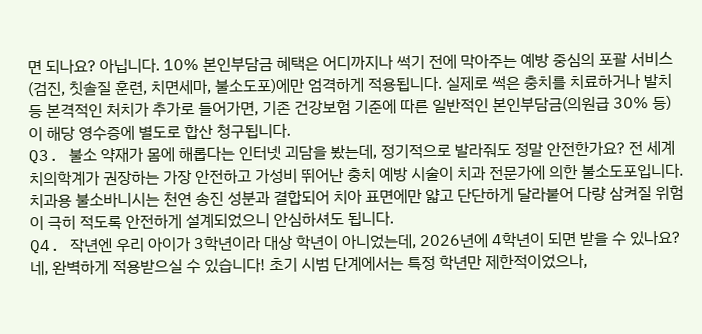면 되나요? 아닙니다. 10% 본인부담금 혜택은 어디까지나 썩기 전에 막아주는 예방 중심의 포괄 서비스(검진, 칫솔질 훈련, 치면세마, 불소도포)에만 엄격하게 적용됩니다. 실제로 썩은 충치를 치료하거나 발치 등 본격적인 처치가 추가로 들어가면, 기존 건강보험 기준에 따른 일반적인 본인부담금(의원급 30% 등)이 해당 영수증에 별도로 합산 청구됩니다.
Q3. 불소 약재가 몸에 해롭다는 인터넷 괴담을 봤는데, 정기적으로 발라줘도 정말 안전한가요? 전 세계 치의학계가 권장하는 가장 안전하고 가성비 뛰어난 충치 예방 시술이 치과 전문가에 의한 불소도포입니다. 치과용 불소바니시는 천연 송진 성분과 결합되어 치아 표면에만 얇고 단단하게 달라붙어 다량 삼켜질 위험이 극히 적도록 안전하게 설계되었으니 안심하셔도 됩니다.
Q4. 작년엔 우리 아이가 3학년이라 대상 학년이 아니었는데, 2026년에 4학년이 되면 받을 수 있나요? 네, 완벽하게 적용받으실 수 있습니다! 초기 시범 단계에서는 특정 학년만 제한적이었으나,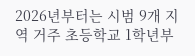2026년부터는 시범 9개 지역 거주 초등학교 1학년부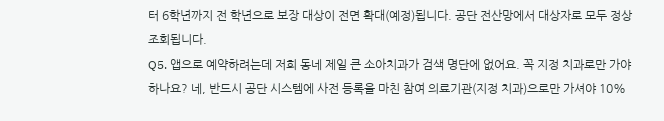터 6학년까지 전 학년으로 보장 대상이 전면 확대(예정)됩니다. 공단 전산망에서 대상자로 모두 정상 조회됩니다.
Q5. 앱으로 예약하려는데 저희 동네 제일 큰 소아치과가 검색 명단에 없어요. 꼭 지정 치과로만 가야 하나요? 네, 반드시 공단 시스템에 사전 등록을 마친 참여 의료기관(지정 치과)으로만 가셔야 10%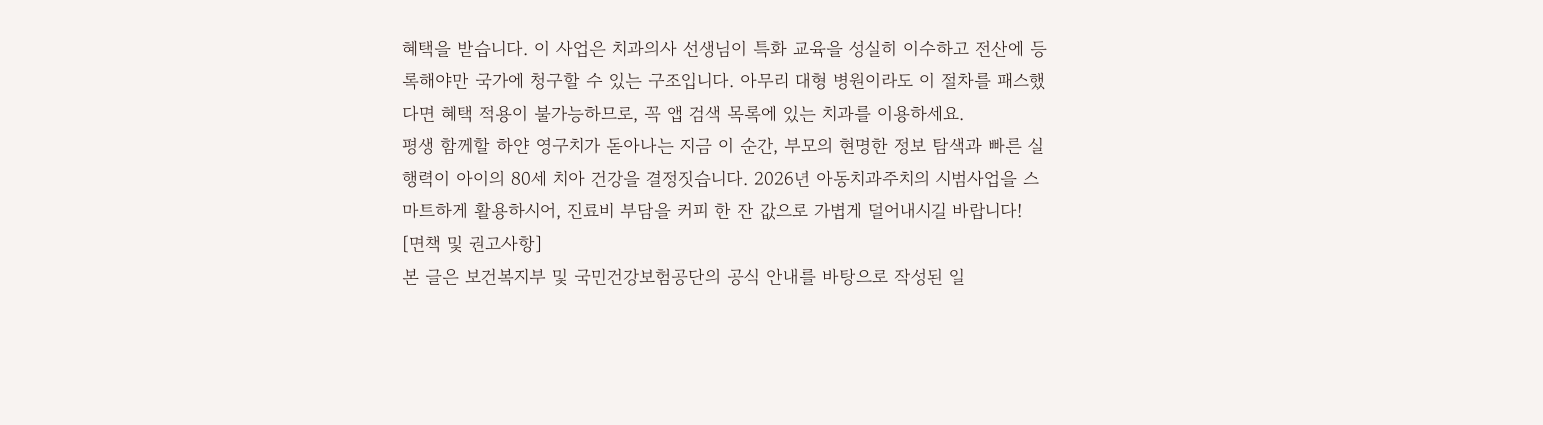혜택을 받습니다. 이 사업은 치과의사 선생님이 특화 교육을 성실히 이수하고 전산에 등록해야만 국가에 청구할 수 있는 구조입니다. 아무리 대형 병원이라도 이 절차를 패스했다면 혜택 적용이 불가능하므로, 꼭 앱 검색 목록에 있는 치과를 이용하세요.
평생 함께할 하얀 영구치가 돋아나는 지금 이 순간, 부모의 현명한 정보 탐색과 빠른 실행력이 아이의 80세 치아 건강을 결정짓습니다. 2026년 아동치과주치의 시범사업을 스마트하게 활용하시어, 진료비 부담을 커피 한 잔 값으로 가볍게 덜어내시길 바랍니다!
[면책 및 권고사항]
본 글은 보건복지부 및 국민건강보험공단의 공식 안내를 바탕으로 작성된 일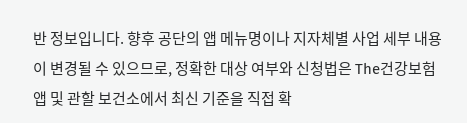반 정보입니다. 향후 공단의 앱 메뉴명이나 지자체별 사업 세부 내용이 변경될 수 있으므로, 정확한 대상 여부와 신청법은 The건강보험 앱 및 관할 보건소에서 최신 기준을 직접 확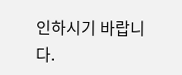인하시기 바랍니다.